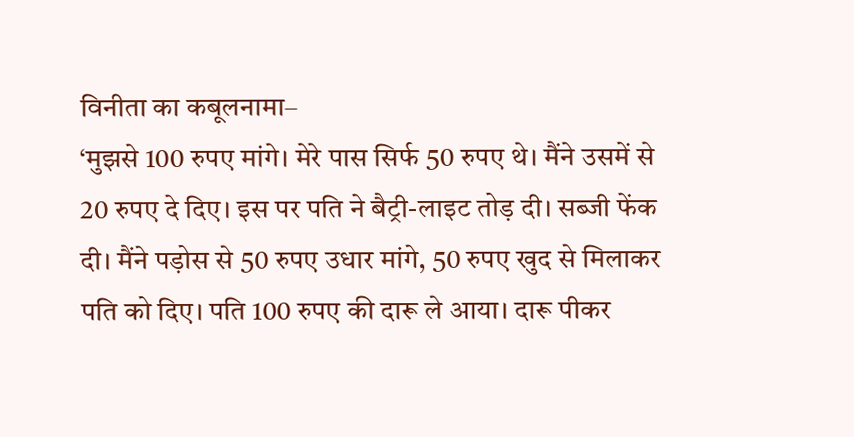विनीता का कबूलनामा–
‘मुझसे 100 रुपए मांगे। मेरे पास सिर्फ 50 रुपए थे। मैंने उसमें से 20 रुपए दे दिए। इस पर पति ने बैट्री-लाइट तोड़ दी। सब्जी फेंक दी। मैंने पड़ोस से 50 रुपए उधार मांगे, 50 रुपए खुद से मिलाकर पति को दिए। पति 100 रुपए की दारू ले आया। दारू पीकर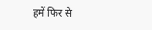हमें फिर से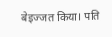बेइज्जत किया। पति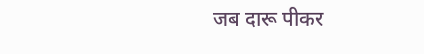जब दारू पीकर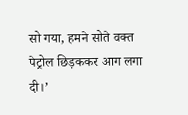सो गया, हमने सोते वक्त पेट्रोल छिड़ककर आग लगा दी।’